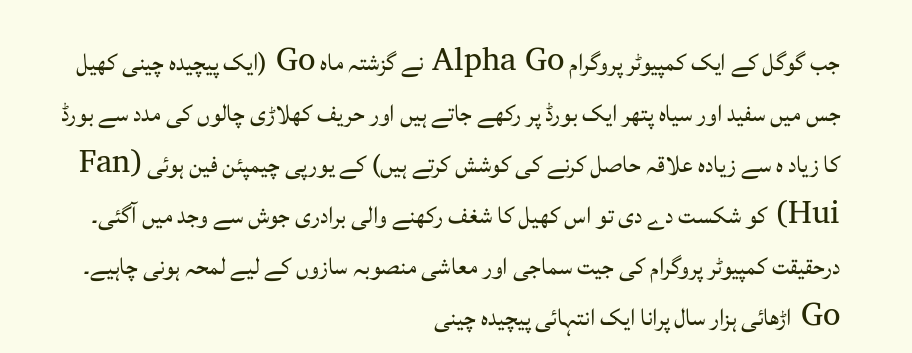جب گوگل کے ایک کمپیوٹر پروگرام Alpha Go نے گزشتہ ماہ Go (ایک پیچیدہ چینی کھیل جس میں سفید اور سیاہ پتھر ایک بورڈ پر رکھے جاتے ہیں اور حریف کھلاڑی چالوں کی مدد سے بورڈ کا زیاد ہ سے زیادہ علاقہ حاصل کرنے کی کوشش کرتے ہیں) کے یورپی چیمپئن فین ہوئی (Fan Hui) کو شکست دے دی تو اس کھیل کا شغف رکھنے والی برادری جوش سے وجد میں آگئی۔ درحقیقت کمپیوٹر پروگرام کی جیت سماجی اور معاشی منصوبہ سازوں کے لیے لمحہ ہونی چاہیے۔
Go اڑھائی ہزار سال پرانا ایک انتہائی پیچیدہ چینی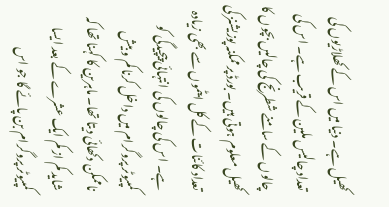کھیل ہے۔ دنیا میں اس کے کھلاڑیوں کی تعداد چالیس ملین کے قریب ہے۔ اس کی چالوں کے سامنے شطرنج کی چالیں بچوں کا کھیل معلوم ہوتی ہیں۔ بورڈ پر ممکنہ پوزیشنز کی تعداد کائنات کے کل ایٹموں سے بھی زیادہ ہے۔ اس کی چالوں کی انتہائی پیچیدگی کو کمپیوٹر پروگرام میں داخل کرنا کم و بیش ناممکن دکھائی دیتا تھا۔ ماہرین کا کہنا تھا کہ شاید کم از کم ایک عشرے کے بعد ایسا کمپیوٹر پروگرام بن پائے گا جو اس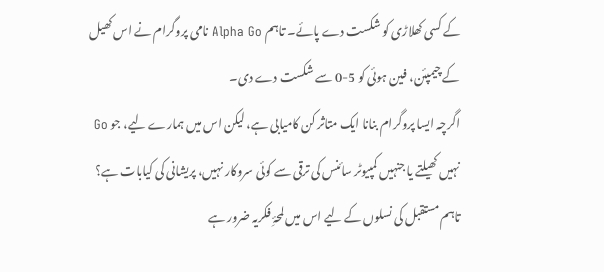کے کسی کھلاڑی کو شکست دے پائے۔ تاہم Alpha Go نامی پروگرام نے اس کھیل کے چیمپئن، فین ہوئی کو 5-0 سے شکست دے دی۔
اگرچہ ایسا پروگرام بنانا ایک متاثر کن کامیابی ہے، لیکن اس میں ہمارے لیے، جو Go نہیں کھیلتے یا جنہیں کمپیوٹر سائنس کی ترقی سے کوئی سروکار نہیں، پریشانی کی کیابات ہے؟ تاہم مستقبل کی نسلوں کے لیے اس میں لمحۂِ فکریہ ضرور ہے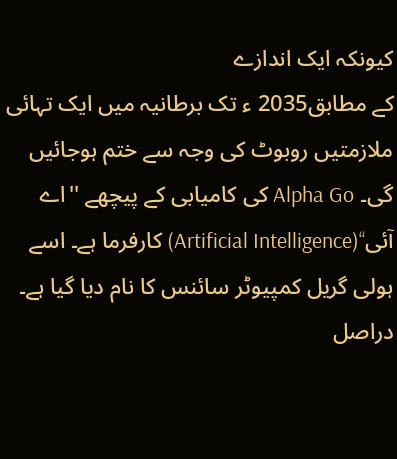کیونکہ ایک اندازے
کے مطابق2035 ء تک برطانیہ میں ایک تہائی ملازمتیں روبوٹ کی وجہ سے ختم ہوجائیں گی۔ Alpha Go کی کامیابی کے پیچھے ''اے آئی‘‘(Artificial Intelligence) کارفرما ہے۔ اسے ہولی گریل کمپیوٹر سائنس کا نام دیا گیا ہے۔ دراصل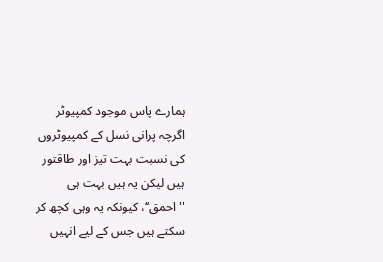ہمارے پاس موجود کمپیوٹر اگرچہ پرانی نسل کے کمپیوٹروں کی نسبت بہت تیز اور طاقتور ہیں لیکن یہ ہیں بہت ہی ''احمق‘‘، کیونکہ یہ وہی کچھ کر سکتے ہیں جس کے لیے انہیں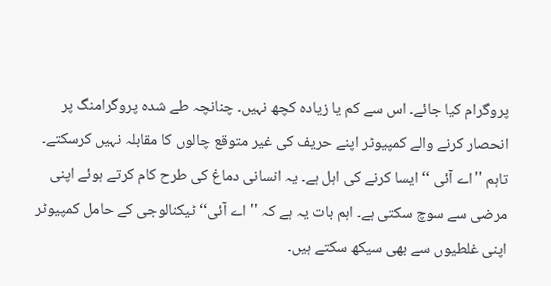پروگرام کیا جائے۔ اس سے کم یا زیادہ کچھ نہیں۔ چنانچہ طے شدہ پروگرامنگ پر انحصار کرنے والے کمپیوٹر اپنے حریف کی غیر متوقع چالوں کا مقابلہ نہیں کرسکتے۔ تاہم ''اے آئی ‘‘ ایسا کرنے کی اہل ہے۔ یہ انسانی دماغ کی طرح کام کرتے ہوئے اپنی مرضی سے سوچ سکتی ہے۔ اہم بات یہ ہے کہ '' اے آئی‘‘ ٹیکنالوجی کے حامل کمپیوٹر اپنی غلطیوں سے بھی سیکھ سکتے ہیں۔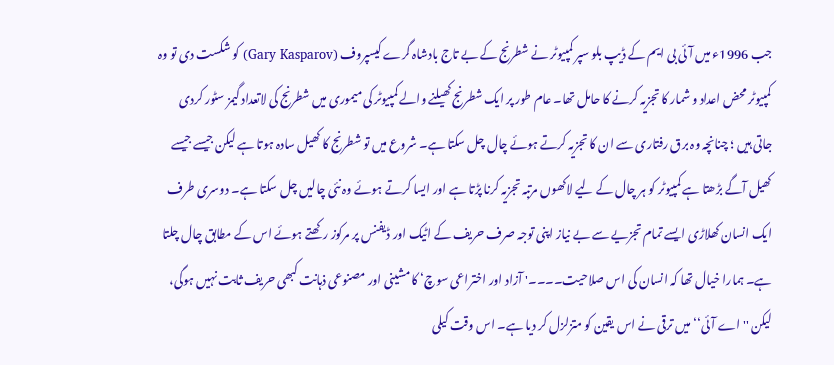جب 1996ء میں آئی بی ایم کے ڈیپ بلو سپر کمپیوٹر نے شطرنج کے بے تاج بادشاہ گرے کیسپروف (Gary Kasparov) کو شکست دی تو وہ کمپیوٹر محض اعداد و شمار کا تجزیہ کرنے کا حامل تھا۔ عام طور پر ایک شطرنج کھیلنے والے کمپیوٹر کی میموری میں شطرنج کی لاتعداد گیمز سٹور کردی جاتی ہیں ؛ چنانچہ وہ برق رفتاری سے ان کا تجزیہ کرتے ہوئے چال چل سکتا ہے۔ شروع میں تو شطرنج کا کھیل سادہ ہوتا ہے لیکن جیسے جیسے کھیل آگے بڑھتا ہے کمپیوٹر کو ہر چال کے لیے لاکھوں مرتبہ تجزیہ کرنا پڑتا ہے اور ایسا کرتے ہوئے وہ نئی چالیں چل سکتا ہے۔ دوسری طرف ایک انسان کھلاڑی ایسے تمام تجزیے سے بے نیاز اپنی توجہ صرف حریف کے اٹیک اور ڈیفنس پر مرکوز رکھتے ہوئے اس کے مطابق چال چلتا ہے۔ ہمارا خیال تھا کہ انسان کی اس صلاحیت۔۔۔۔' آزاد اور اختراعی سوچ‘ کا مشینی اور مصنوعی ذہانت کبھی حریف ثابت نہیں ہوگی، لیکن ''اے آئی‘‘ میں ترقی نے اس یقین کو متزلزل کر دیا ہے۔ اس وقت کیلی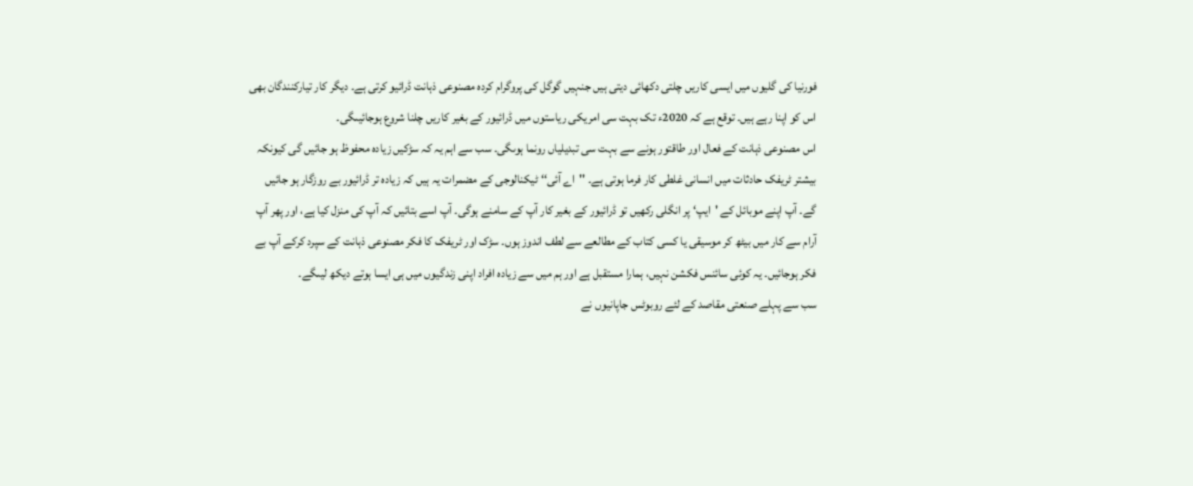فورنیا کی گلیوں میں ایسی کاریں چلتی دکھائی دیتی ہیں جنہیں گوگل کی پروگرام کردہ مصنوعی ذہانت ڈرائیو کرتی ہے۔ دیگر کار تیارکنندگان بھی اس کو اپنا رہے ہیں۔ توقع ہے کہ 2020ء تک بہت سی امریکی ریاستوں میں ڈرائیور کے بغیر کاریں چلنا شروع ہوجائیںگی۔
اس مصنوعی ذہانت کے فعال اور طاقتور ہونے سے بہت سی تبدیلیاں رونما ہوںگی۔ سب سے اہم یہ کہ سڑکیں زیادہ محفوظ ہو جائیں گی کیونکہ بیشتر ٹریفک حادثات میں انسانی غلطی کار فرما ہوتی ہے۔ ''اے آئی‘‘ ٹیکنالوجی کے مضمرات یہ ہیں کہ زیادہ تر ڈرائیور بے روزگار ہو جائیں گے۔ آپ اپنے موبائل کے 'ایپ‘ پر انگلی رکھیں تو ڈرائیور کے بغیر کار آپ کے سامنے ہوگی۔ آپ اسے بتائیں کہ آپ کی منزل کیا ہے، اور پھر آپ آرام سے کار میں بیٹھ کر موسیقی یا کسی کتاب کے مطالعے سے لطف اندوز ہوں۔ سڑک اور ٹریفک کا فکر مصنوعی ذہانت کے سپرد کرکے آپ بے فکر ہوجائیں۔ یہ کوئی سائنس فکشن نہیں، ہمارا مستقبل ہے اور ہم میں سے زیادہ افراد اپنی زندگیوں میں ہی ایسا ہوتے دیکھ لیںگے۔
سب سے پہلے صنعتی مقاصد کے لئے روبوٹس جاپانیوں نے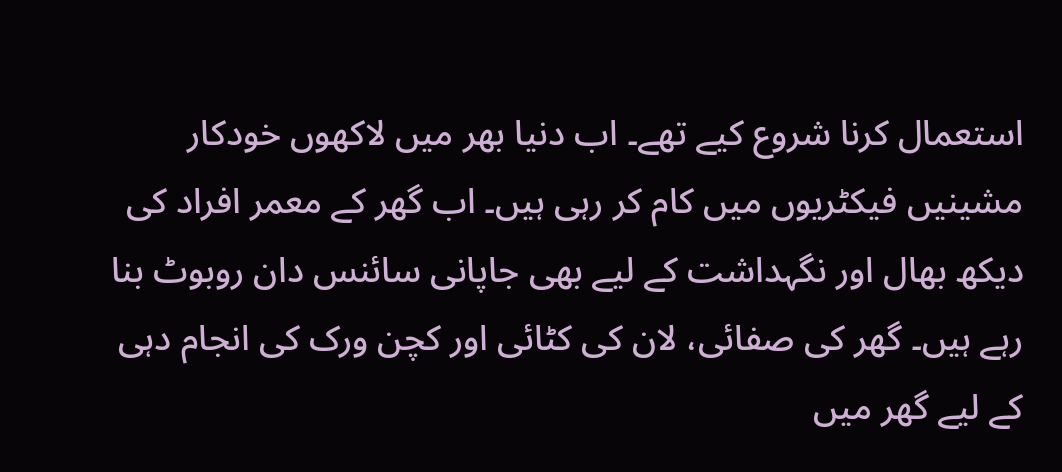استعمال کرنا شروع کیے تھے۔ اب دنیا بھر میں لاکھوں خودکار مشینیں فیکٹریوں میں کام کر رہی ہیں۔ اب گھر کے معمر افراد کی دیکھ بھال اور نگہداشت کے لیے بھی جاپانی سائنس دان روبوٹ بنا رہے ہیں۔ گھر کی صفائی، لان کی کٹائی اور کچن ورک کی انجام دہی کے لیے گھر میں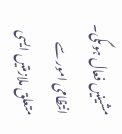مشینیں فعال ہوںگی۔ انتظامی امور سے متعلق ملازمتیں ایسی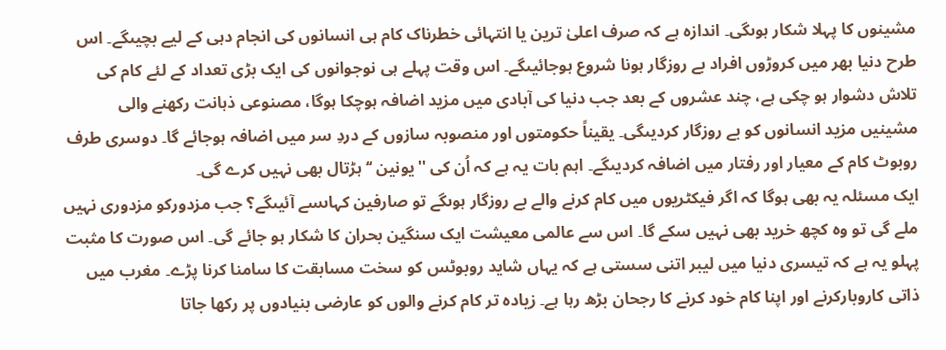مشینوں کا پہلا شکار ہوںگی۔ اندازہ ہے کہ صرف اعلیٰ ترین یا انتہائی خطرناک کام ہی انسانوں کی انجام دہی کے لیے بچیںگے۔ اس طرح دنیا بھر میں کروڑوں افراد بے روزگار ہونا شروع ہوجائیںگے۔ اس وقت پہلے ہی نوجوانوں کی ایک بڑی تعداد کے لئے کام کی تلاش دشوار ہو چکی ہے، چند عشروں کے بعد جب دنیا کی آبادی میں مزید اضافہ ہوچکا ہوگا، مصنوعی ذہانت رکھنے والی مشینیں مزید انسانوں کو بے روزگار کردیںگی۔ یقیناً حکومتوں اور منصوبہ سازوں کے دردِ سر میں اضافہ ہوجائے گا۔ دوسری طرف روبوٹ کام کے معیار اور رفتار میں اضافہ کردیںگے۔ اہم بات یہ ہے کہ اُن کی ''یونین ‘‘ ہڑتال بھی نہیں کرے گی۔
ایک مسئلہ یہ بھی ہوگا کہ اگر فیکٹریوں میں کام کرنے والے بے روزگار ہوںگے تو صارفین کہاںسے آئیںگے؟ جب مزدورکو مزدوری نہیں ملے گی تو وہ کچھ خرید بھی نہیں سکے گا۔ اس سے عالمی معیشت ایک سنگین بحران کا شکار ہو جائے گی۔ اس صورت کا مثبت پہلو یہ ہے کہ تیسری دنیا میں لیبر اتنی سستی ہے کہ یہاں شاید روبوٹس کو سخت مسابقت کا سامنا کرنا پڑے۔ مغرب میں ذاتی کاروبارکرنے اور اپنا کام خود کرنے کا رجحان بڑھ رہا ہے۔ زیادہ تر کام کرنے والوں کو عارضی بنیادوں پر رکھا جاتا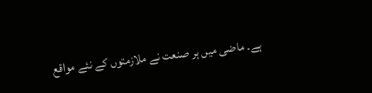ہے۔ ماضی میں ہر صنعت نے ملازمتوں کے نئے مواقع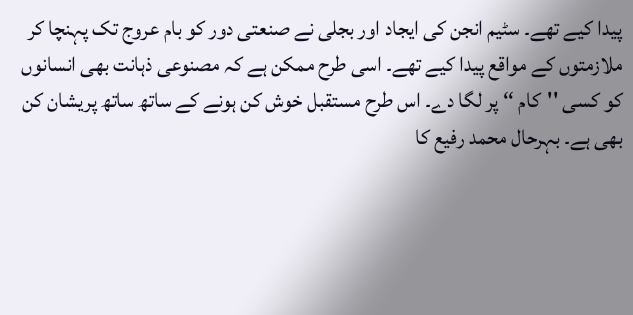پیدا کیے تھے۔ سٹیم انجن کی ایجاد اور بجلی نے صنعتی دور کو بام عروج تک پہنچا کر ملازمتوں کے مواقع پیدا کیے تھے۔ اسی طرح ممکن ہے کہ مصنوعی ذہانت بھی انسانوں کو کسی ''کام ‘‘ پر لگا دے۔ اس طرح مستقبل خوش کن ہونے کے ساتھ ساتھ پریشان کن بھی ہے۔ بہرحال محمد رفیع کا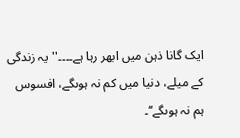ایک گانا ذہن میں ابھر رہا ہے۔۔۔۔''یہ زندگی کے میلے، دنیا میں کم نہ ہوںگے، افسوس ہم نہ ہوںگے‘‘۔